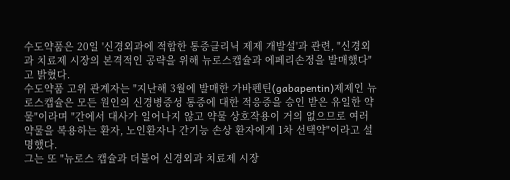수도약품은 20일 '신경외과에 적합한 통증클리닉 제제 개발설'과 관련, "신경외과 치료제 시장의 본격적인 공략을 위해 뉴로스캡슐과 에페리손정을 발매했다"고 밝혔다.
수도약품 고위 관계자는 "지난해 3월에 발매한 가바펜틴(gabapentin)제제인 뉴로스캡슐은 모든 원인의 신경병증성 통증에 대한 적응증을 승인 받은 유일한 약물"이라며 "간에서 대사가 일어나지 않고 약물 상호작용이 거의 없으므로 여러 약물을 복용하는 환자, 노인환자나 간기능 손상 환자에게 1차 선택약"이라고 설명했다.
그는 또 "뉴로스 캡슐과 더불어 신경외과 치료제 시장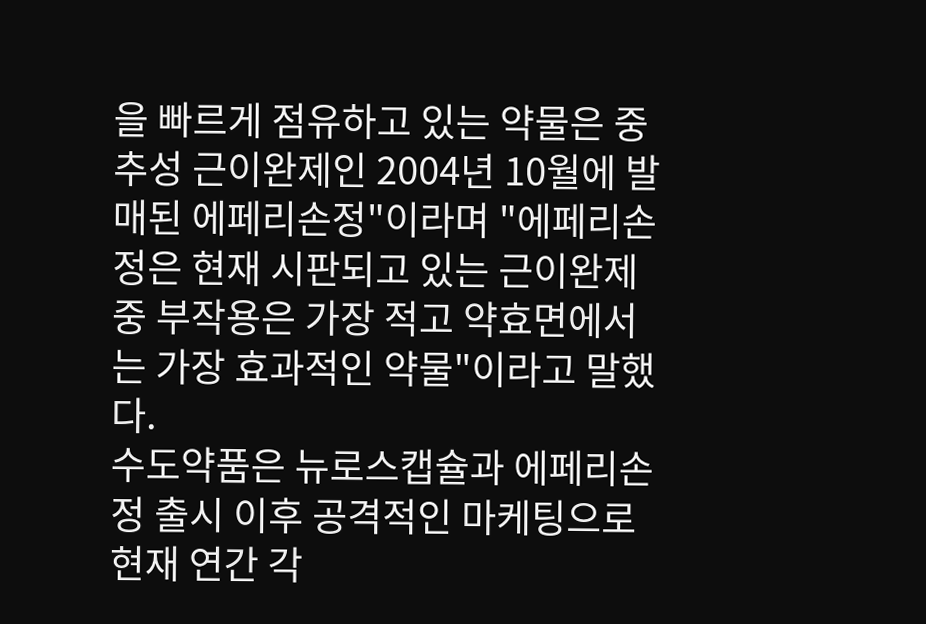을 빠르게 점유하고 있는 약물은 중추성 근이완제인 2004년 10월에 발매된 에페리손정"이라며 "에페리손정은 현재 시판되고 있는 근이완제 중 부작용은 가장 적고 약효면에서는 가장 효과적인 약물"이라고 말했다.
수도약품은 뉴로스캡슐과 에페리손정 출시 이후 공격적인 마케팅으로 현재 연간 각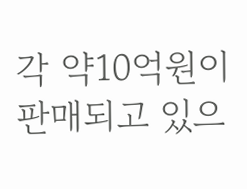각 약10억원이 판매되고 있으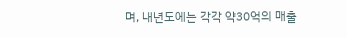며, 내년도에는 각각 약30억의 매출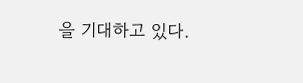을 기대하고 있다.